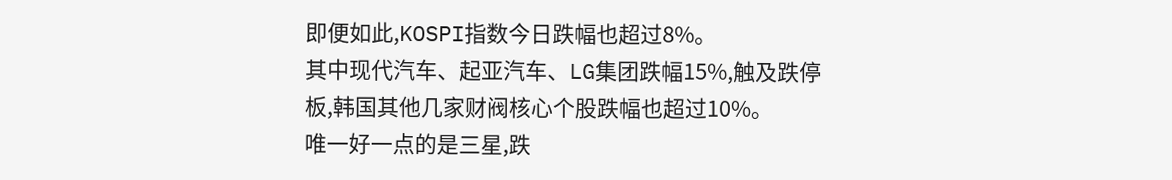即便如此,KOSPI指数今日跌幅也超过8%。
其中现代汽车、起亚汽车、LG集团跌幅15%,触及跌停板,韩国其他几家财阀核心个股跌幅也超过10%。
唯一好一点的是三星,跌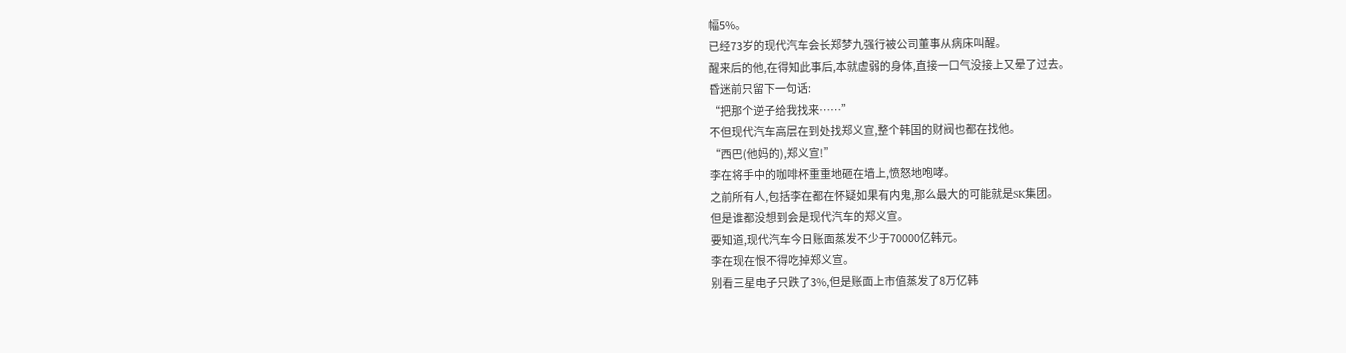幅5%。
已经73岁的现代汽车会长郑梦九强行被公司董事从病床叫醒。
醒来后的他,在得知此事后,本就虚弱的身体,直接一口气没接上又晕了过去。
昏迷前只留下一句话:
“把那个逆子给我找来……”
不但现代汽车高层在到处找郑义宣,整个韩国的财阀也都在找他。
“西巴(他妈的),郑义宣!”
李在将手中的咖啡杯重重地砸在墙上,愤怒地咆哮。
之前所有人,包括李在都在怀疑如果有内鬼,那么最大的可能就是SK集团。
但是谁都没想到会是现代汽车的郑义宣。
要知道,现代汽车今日账面蒸发不少于70000亿韩元。
李在现在恨不得吃掉郑义宣。
别看三星电子只跌了3%,但是账面上市值蒸发了8万亿韩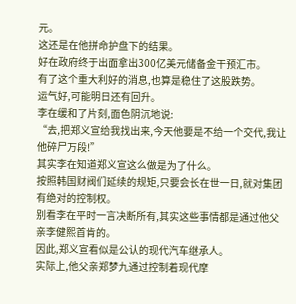元。
这还是在他拼命护盘下的结果。
好在政府终于出面拿出300亿美元储备金干预汇市。
有了这个重大利好的消息,也算是稳住了这股跌势。
运气好,可能明日还有回升。
李在缓和了片刻,面色阴沉地说:
“去,把郑义宣给我找出来,今天他要是不给一个交代,我让他碎尸万段!”
其实李在知道郑义宣这么做是为了什么。
按照韩国财阀们延续的规矩,只要会长在世一日,就对集团有绝对的控制权。
别看李在平时一言决断所有,其实这些事情都是通过他父亲李健熙首肯的。
因此,郑义宣看似是公认的现代汽车继承人。
实际上,他父亲郑梦九通过控制着现代摩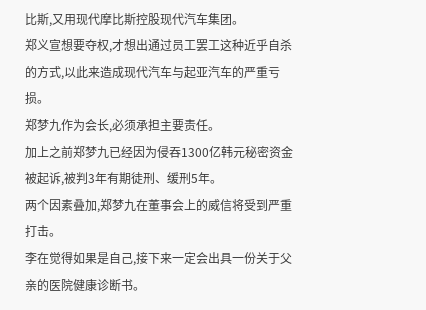比斯,又用现代摩比斯控股现代汽车集团。
郑义宣想要夺权,才想出通过员工罢工这种近乎自杀的方式,以此来造成现代汽车与起亚汽车的严重亏损。
郑梦九作为会长,必须承担主要责任。
加上之前郑梦九已经因为侵吞1300亿韩元秘密资金被起诉,被判3年有期徒刑、缓刑5年。
两个因素叠加,郑梦九在董事会上的威信将受到严重打击。
李在觉得如果是自己,接下来一定会出具一份关于父亲的医院健康诊断书。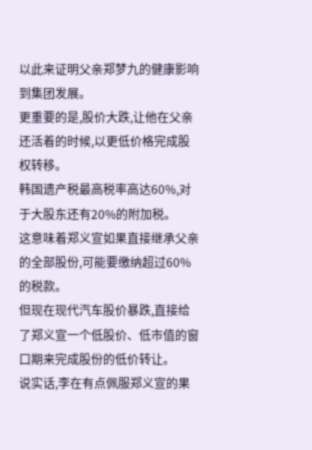以此来证明父亲郑梦九的健康影响到集团发展。
更重要的是,股价大跌,让他在父亲还活着的时候,以更低价格完成股权转移。
韩国遗产税最高税率高达60%,对于大股东还有20%的附加税。
这意味着郑义宣如果直接继承父亲的全部股份,可能要缴纳超过60%的税款。
但现在现代汽车股价暴跌,直接给了郑义宣一个低股价、低市值的窗口期来完成股份的低价转让。
说实话,李在有点佩服郑义宣的果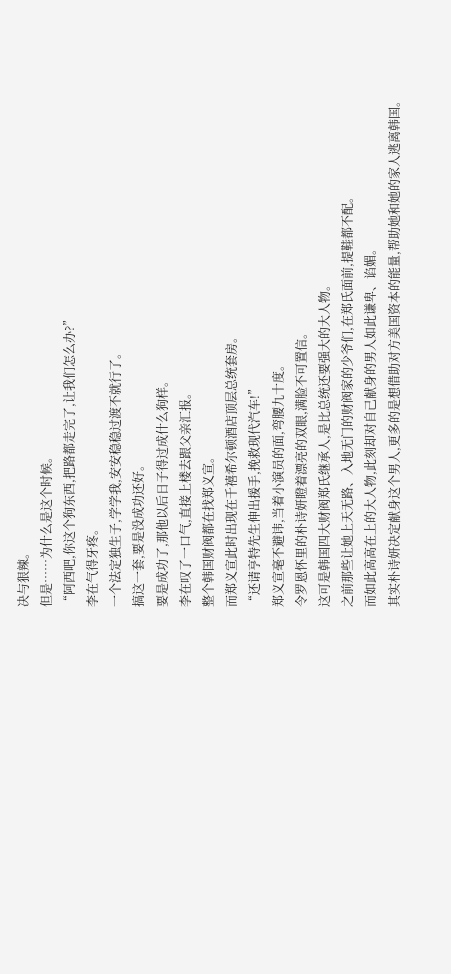决与狠辣。
但是……为什么是这个时候。
“阿西吧,你这个狗东西,把路都走完了,让我们怎么办?”
李在气得牙疼。
一个法定独生子,学学我,安安稳稳过渡不就行了。
搞这一套,要是没成功还好。
要是成功了,那他以后日子得过成什么狗样。
李在叹了一口气,直接上楼去跟父亲汇报。
整个韩国财阀都在找郑义宣。
而郑义宣此时出现在千禧希尔顿酒店顶层总统套房。
“还请亨特先生伸出援手,挽救现代汽车!”
郑义宣毫不避讳,当着小演员的面,弯腰九十度。
令罗恩怀里的朴诗妍瞪着漂亮的双眼,满脸不可置信。
这可是韩国四大财阀郑氏继承人,是比总统还要强大的大人物。
之前那些让她上天无路、入地无门的财阀家的少爷们,在郑氏面前,提鞋都不配。
而如此高高在上的大人物,此刻却对自己献身的男人如此谦卑、谄媚。
其实朴诗妍决定献身这个男人,更多的是想借助对方美国资本的能量,帮助她和她的家人逃离韩国。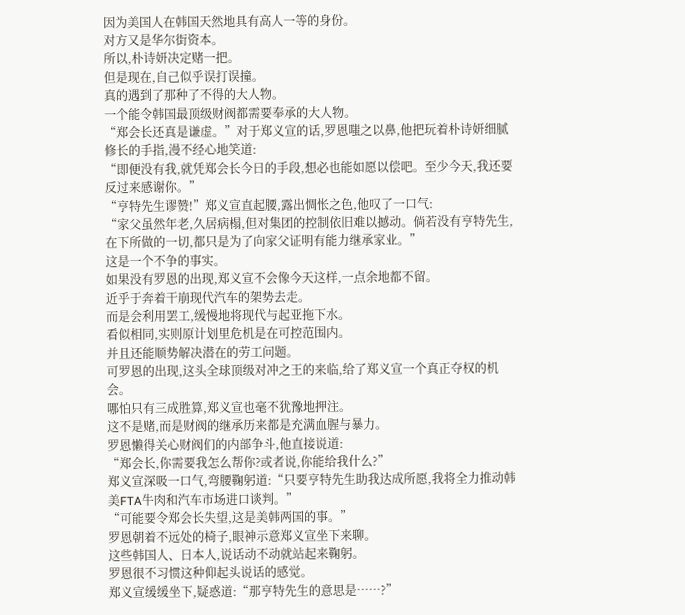因为美国人在韩国天然地具有高人一等的身份。
对方又是华尔街资本。
所以,朴诗妍决定赌一把。
但是现在,自己似乎误打误撞。
真的遇到了那种了不得的大人物。
一个能令韩国最顶级财阀都需要奉承的大人物。
“郑会长还真是谦虚。”对于郑义宣的话,罗恩嗤之以鼻,他把玩着朴诗妍细腻修长的手指,漫不经心地笑道:
“即便没有我,就凭郑会长今日的手段,想必也能如愿以偿吧。至少今天,我还要反过来感谢你。”
“亨特先生谬赞!”郑义宣直起腰,露出惆怅之色,他叹了一口气:
“家父虽然年老,久居病榻,但对集团的控制依旧难以撼动。倘若没有亨特先生,在下所做的一切,都只是为了向家父证明有能力继承家业。”
这是一个不争的事实。
如果没有罗恩的出现,郑义宣不会像今天这样,一点余地都不留。
近乎于奔着干崩现代汽车的架势去走。
而是会利用罢工,缓慢地将现代与起亚拖下水。
看似相同,实则原计划里危机是在可控范围内。
并且还能顺势解决潜在的劳工问题。
可罗恩的出现,这头全球顶级对冲之王的来临,给了郑义宣一个真正夺权的机会。
哪怕只有三成胜算,郑义宣也毫不犹豫地押注。
这不是赌,而是财阀的继承历来都是充满血腥与暴力。
罗恩懒得关心财阀们的内部争斗,他直接说道:
“郑会长,你需要我怎么帮你?或者说,你能给我什么?”
郑义宣深吸一口气,弯腰鞠躬道:“只要亨特先生助我达成所愿,我将全力推动韩美FTA牛肉和汽车市场进口谈判。”
“可能要令郑会长失望,这是美韩两国的事。”
罗恩朝着不远处的椅子,眼神示意郑义宣坐下来聊。
这些韩国人、日本人,说话动不动就站起来鞠躬。
罗恩很不习惯这种仰起头说话的感觉。
郑义宣缓缓坐下,疑惑道:“那亨特先生的意思是……?”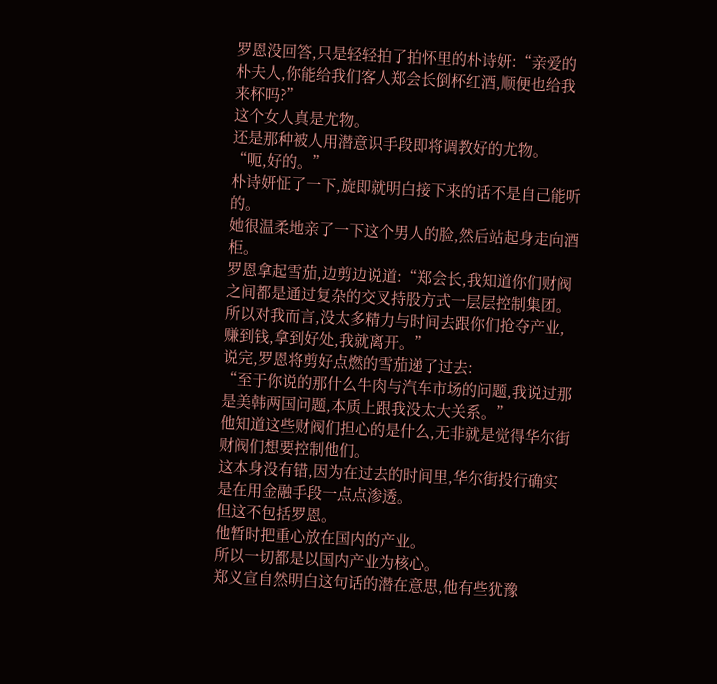罗恩没回答,只是轻轻拍了拍怀里的朴诗妍:“亲爱的朴夫人,你能给我们客人郑会长倒杯红酒,顺便也给我来杯吗?”
这个女人真是尤物。
还是那种被人用潜意识手段即将调教好的尤物。
“呃,好的。”
朴诗妍怔了一下,旋即就明白接下来的话不是自己能听的。
她很温柔地亲了一下这个男人的脸,然后站起身走向酒柜。
罗恩拿起雪茄,边剪边说道:“郑会长,我知道你们财阀之间都是通过复杂的交叉持股方式一层层控制集团。所以对我而言,没太多精力与时间去跟你们抢夺产业,赚到钱,拿到好处,我就离开。”
说完,罗恩将剪好点燃的雪茄递了过去:
“至于你说的那什么牛肉与汽车市场的问题,我说过那是美韩两国问题,本质上跟我没太大关系。”
他知道这些财阀们担心的是什么,无非就是觉得华尔街财阀们想要控制他们。
这本身没有错,因为在过去的时间里,华尔街投行确实是在用金融手段一点点渗透。
但这不包括罗恩。
他暂时把重心放在国内的产业。
所以一切都是以国内产业为核心。
郑义宣自然明白这句话的潜在意思,他有些犹豫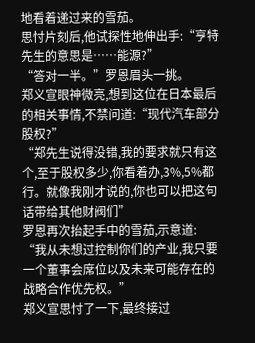地看着递过来的雪茄。
思忖片刻后,他试探性地伸出手:“亨特先生的意思是……能源?”
“答对一半。”罗恩眉头一挑。
郑义宣眼神微亮,想到这位在日本最后的相关事情,不禁问道:“现代汽车部分股权?”
“郑先生说得没错,我的要求就只有这个,至于股权多少,你看着办,3%,5%都行。就像我刚才说的,你也可以把这句话带给其他财阀们”
罗恩再次抬起手中的雪茄,示意道:
“我从未想过控制你们的产业,我只要一个董事会席位以及未来可能存在的战略合作优先权。”
郑义宣思忖了一下,最终接过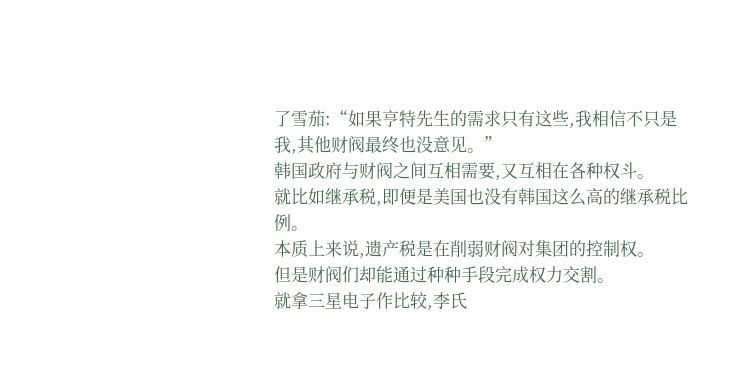了雪茄:“如果亨特先生的需求只有这些,我相信不只是我,其他财阀最终也没意见。”
韩国政府与财阀之间互相需要,又互相在各种权斗。
就比如继承税,即便是美国也没有韩国这么高的继承税比例。
本质上来说,遗产税是在削弱财阀对集团的控制权。
但是财阀们却能通过种种手段完成权力交割。
就拿三星电子作比较,李氏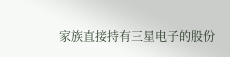家族直接持有三星电子的股份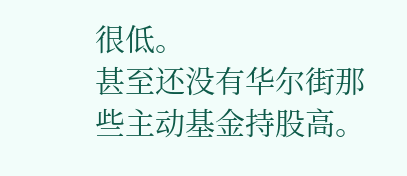很低。
甚至还没有华尔街那些主动基金持股高。